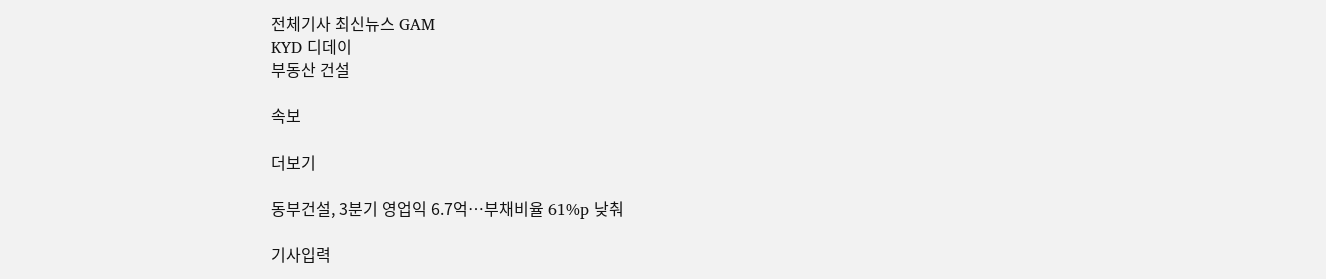전체기사 최신뉴스 GAM
KYD 디데이
부동산 건설

속보

더보기

동부건설, 3분기 영업익 6.7억…부채비율 61%p 낮춰

기사입력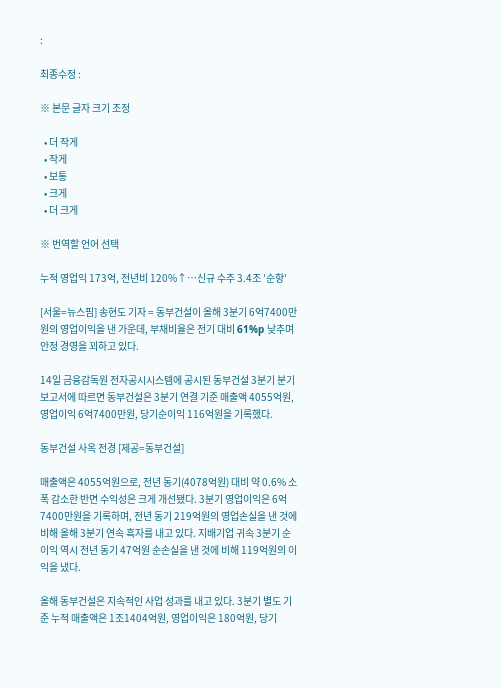:

최종수정 :

※ 본문 글자 크기 조정

  • 더 작게
  • 작게
  • 보통
  • 크게
  • 더 크게

※ 번역할 언어 선택

누적 영업익 173억, 전년비 120%↑…신규 수주 3.4조 '순항'

[서울=뉴스핌] 송현도 기자 = 동부건설이 올해 3분기 6억7400만원의 영업이익을 낸 가운데, 부채비율은 전기 대비 61%p 낮추며 안정 경영을 꾀하고 있다.

14일 금융감독원 전자공시시스템에 공시된 동부건설 3분기 분기보고서에 따르면 동부건설은 3분기 연결 기준 매출액 4055억원, 영업이익 6억7400만원, 당기순이익 116억원을 기록했다.

동부건설 사옥 전경 [제공=동부건설]

매출액은 4055억원으로, 전년 동기(4078억원) 대비 약 0.6% 소폭 감소한 반면 수익성은 크게 개선됐다. 3분기 영업이익은 6억7400만원을 기록하며, 전년 동기 219억원의 영업손실을 낸 것에 비해 올해 3분기 연속 흑자를 내고 있다. 지배기업 귀속 3분기 순이익 역시 전년 동기 47억원 순손실을 낸 것에 비해 119억원의 이익을 냈다.

올해 동부건설은 지속적인 사업 성과를 내고 있다. 3분기 별도 기준 누적 매출액은 1조1404억원, 영업이익은 180억원, 당기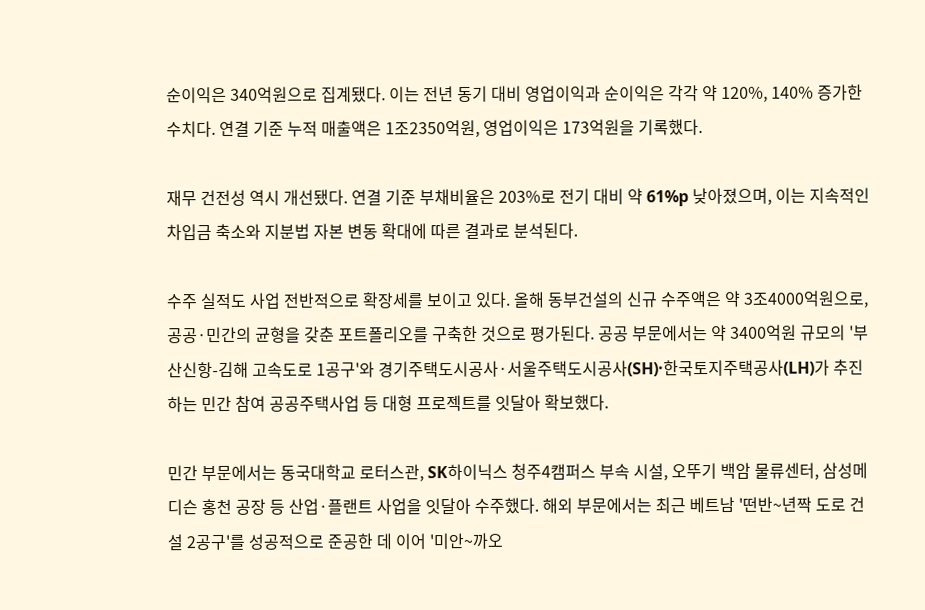순이익은 340억원으로 집계됐다. 이는 전년 동기 대비 영업이익과 순이익은 각각 약 120%, 140% 증가한 수치다. 연결 기준 누적 매출액은 1조2350억원, 영업이익은 173억원을 기록했다.

재무 건전성 역시 개선됐다. 연결 기준 부채비율은 203%로 전기 대비 약 61%p 낮아졌으며, 이는 지속적인 차입금 축소와 지분법 자본 변동 확대에 따른 결과로 분석된다.

수주 실적도 사업 전반적으로 확장세를 보이고 있다. 올해 동부건설의 신규 수주액은 약 3조4000억원으로, 공공·민간의 균형을 갖춘 포트폴리오를 구축한 것으로 평가된다. 공공 부문에서는 약 3400억원 규모의 '부산신항-김해 고속도로 1공구'와 경기주택도시공사·서울주택도시공사(SH)·한국토지주택공사(LH)가 추진하는 민간 참여 공공주택사업 등 대형 프로젝트를 잇달아 확보했다.

민간 부문에서는 동국대학교 로터스관, SK하이닉스 청주4캠퍼스 부속 시설, 오뚜기 백암 물류센터, 삼성메디슨 홍천 공장 등 산업·플랜트 사업을 잇달아 수주했다. 해외 부문에서는 최근 베트남 '떤반~년짝 도로 건설 2공구'를 성공적으로 준공한 데 이어 '미안~까오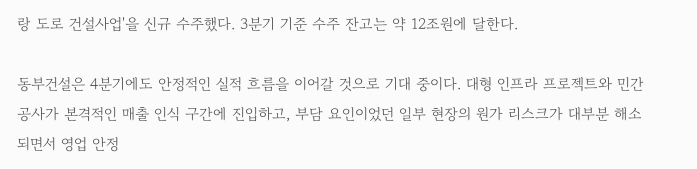랑 도로 건설사업'을 신규 수주했다. 3분기 기준 수주 잔고는 약 12조원에 달한다.

동부건설은 4분기에도 안정적인 실적 흐름을 이어갈 것으로 기대 중이다. 대형 인프라 프로젝트와 민간 공사가 본격적인 매출 인식 구간에 진입하고, 부담 요인이었던 일부 현장의 원가 리스크가 대부분 해소되면서 영업 안정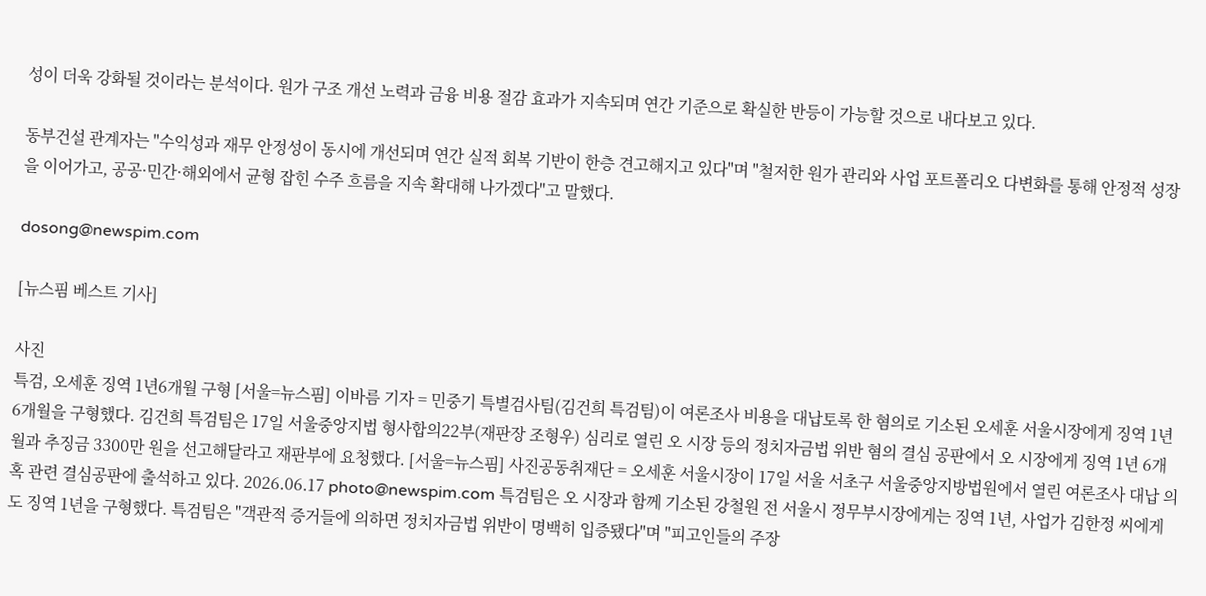성이 더욱 강화될 것이라는 분석이다. 원가 구조 개선 노력과 금융 비용 절감 효과가 지속되며 연간 기준으로 확실한 반등이 가능할 것으로 내다보고 있다.

동부건설 관계자는 "수익성과 재무 안정성이 동시에 개선되며 연간 실적 회복 기반이 한층 견고해지고 있다"며 "철저한 원가 관리와 사업 포트폴리오 다변화를 통해 안정적 성장을 이어가고, 공공·민간·해외에서 균형 잡힌 수주 흐름을 지속 확대해 나가겠다"고 말했다.

dosong@newspim.com

[뉴스핌 베스트 기사]

사진
특검, 오세훈 징역 1년6개월 구형 [서울=뉴스핌] 이바름 기자 = 민중기 특별검사팀(김건희 특검팀)이 여론조사 비용을 대납토록 한 혐의로 기소된 오세훈 서울시장에게 징역 1년 6개월을 구형했다. 김건희 특검팀은 17일 서울중앙지법 형사합의22부(재판장 조형우) 심리로 열린 오 시장 등의 정치자금법 위반 혐의 결심 공판에서 오 시장에게 징역 1년 6개월과 추징금 3300만 원을 선고해달라고 재판부에 요청했다. [서울=뉴스핌] 사진공동취재단 = 오세훈 서울시장이 17일 서울 서초구 서울중앙지방법원에서 열린 여론조사 대납 의혹 관련 결심공판에 출석하고 있다. 2026.06.17 photo@newspim.com 특검팀은 오 시장과 함께 기소된 강철원 전 서울시 정무부시장에게는 징역 1년, 사업가 김한정 씨에게도 징역 1년을 구형했다. 특검팀은 "객관적 증거들에 의하면 정치자금법 위반이 명백히 입증됐다"며 "피고인들의 주장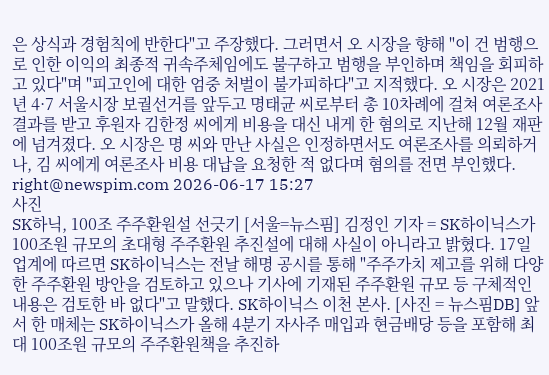은 상식과 경험칙에 반한다"고 주장했다. 그러면서 오 시장을 향해 "이 건 범행으로 인한 이익의 최종적 귀속주체임에도 불구하고 범행을 부인하며 책임을 회피하고 있다"며 "피고인에 대한 엄중 처벌이 불가피하다"고 지적했다. 오 시장은 2021년 4·7 서울시장 보궐선거를 앞두고 명태균 씨로부터 총 10차례에 걸쳐 여론조사 결과를 받고 후원자 김한정 씨에게 비용을 대신 내게 한 혐의로 지난해 12월 재판에 넘겨졌다. 오 시장은 명 씨와 만난 사실은 인정하면서도 여론조사를 의뢰하거나, 김 씨에게 여론조사 비용 대납을 요청한 적 없다며 혐의를 전면 부인했다. right@newspim.com 2026-06-17 15:27
사진
SK하닉, 100조 주주환원설 선긋기 [서울=뉴스핌] 김정인 기자 = SK하이닉스가 100조원 규모의 초대형 주주환원 추진설에 대해 사실이 아니라고 밝혔다. 17일 업계에 따르면 SK하이닉스는 전날 해명 공시를 통해 "주주가치 제고를 위해 다양한 주주환원 방안을 검토하고 있으나 기사에 기재된 주주환원 규모 등 구체적인 내용은 검토한 바 없다"고 말했다. SK하이닉스 이천 본사. [사진 = 뉴스핌DB] 앞서 한 매체는 SK하이닉스가 올해 4분기 자사주 매입과 현금배당 등을 포함해 최대 100조원 규모의 주주환원책을 추진하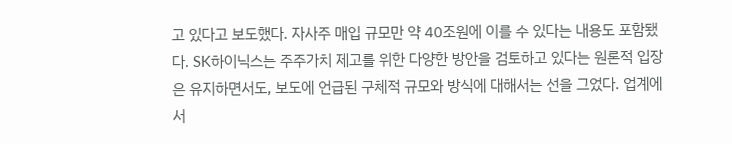고 있다고 보도했다. 자사주 매입 규모만 약 40조원에 이를 수 있다는 내용도 포함됐다. SK하이닉스는 주주가치 제고를 위한 다양한 방안을 검토하고 있다는 원론적 입장은 유지하면서도, 보도에 언급된 구체적 규모와 방식에 대해서는 선을 그었다. 업계에서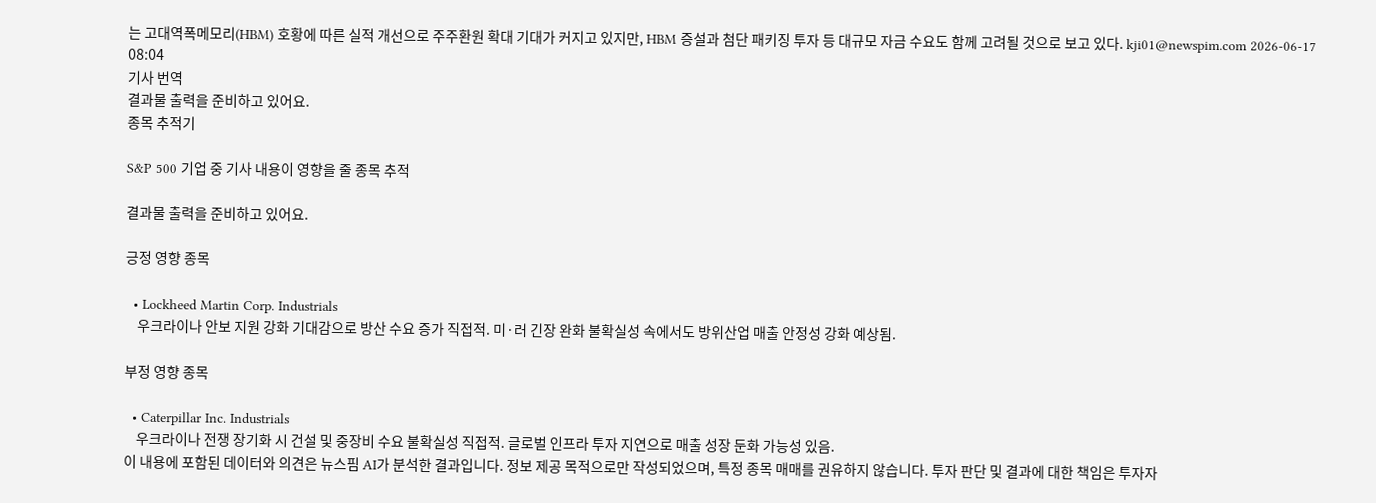는 고대역폭메모리(HBM) 호황에 따른 실적 개선으로 주주환원 확대 기대가 커지고 있지만, HBM 증설과 첨단 패키징 투자 등 대규모 자금 수요도 함께 고려될 것으로 보고 있다. kji01@newspim.com 2026-06-17 08:04
기사 번역
결과물 출력을 준비하고 있어요.
종목 추적기

S&P 500 기업 중 기사 내용이 영향을 줄 종목 추적

결과물 출력을 준비하고 있어요.

긍정 영향 종목

  • Lockheed Martin Corp. Industrials
    우크라이나 안보 지원 강화 기대감으로 방산 수요 증가 직접적. 미·러 긴장 완화 불확실성 속에서도 방위산업 매출 안정성 강화 예상됨.

부정 영향 종목

  • Caterpillar Inc. Industrials
    우크라이나 전쟁 장기화 시 건설 및 중장비 수요 불확실성 직접적. 글로벌 인프라 투자 지연으로 매출 성장 둔화 가능성 있음.
이 내용에 포함된 데이터와 의견은 뉴스핌 AI가 분석한 결과입니다. 정보 제공 목적으로만 작성되었으며, 특정 종목 매매를 권유하지 않습니다. 투자 판단 및 결과에 대한 책임은 투자자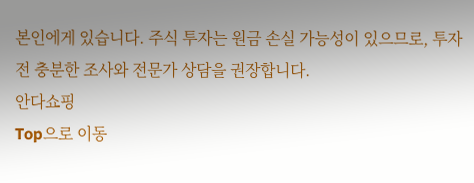본인에게 있습니다. 주식 투자는 원금 손실 가능성이 있으므로, 투자 전 충분한 조사와 전문가 상담을 권장합니다.
안다쇼핑
Top으로 이동